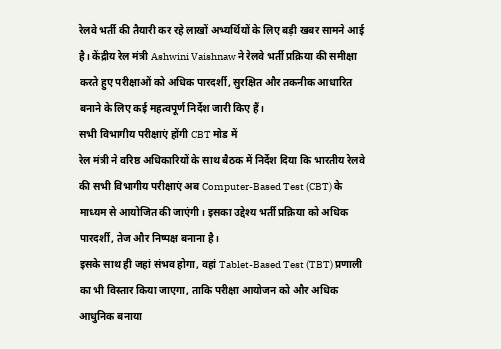रेलवे भर्ती की तैयारी कर रहे लाखों अभ्यर्थियों के लिए बड़ी खबर सामने आई है। केंद्रीय रेल मंत्री Ashwini Vaishnaw ने रेलवे भर्ती प्रक्रिया की समीक्षा करते हुए परीक्षाओं को अधिक पारदर्शी, सुरक्षित और तकनीक आधारित बनाने के लिए कई महत्वपूर्ण निर्देश जारी किए हैं।
सभी विभागीय परीक्षाएं होंगी CBT मोड में
रेल मंत्री ने वरिष्ठ अधिकारियों के साथ बैठक में निर्देश दिया कि भारतीय रेलवे की सभी विभागीय परीक्षाएं अब Computer-Based Test (CBT) के माध्यम से आयोजित की जाएंगी। इसका उद्देश्य भर्ती प्रक्रिया को अधिक पारदर्शी, तेज और निष्पक्ष बनाना है।
इसके साथ ही जहां संभव होगा, वहां Tablet-Based Test (TBT) प्रणाली का भी विस्तार किया जाएगा, ताकि परीक्षा आयोजन को और अधिक आधुनिक बनाया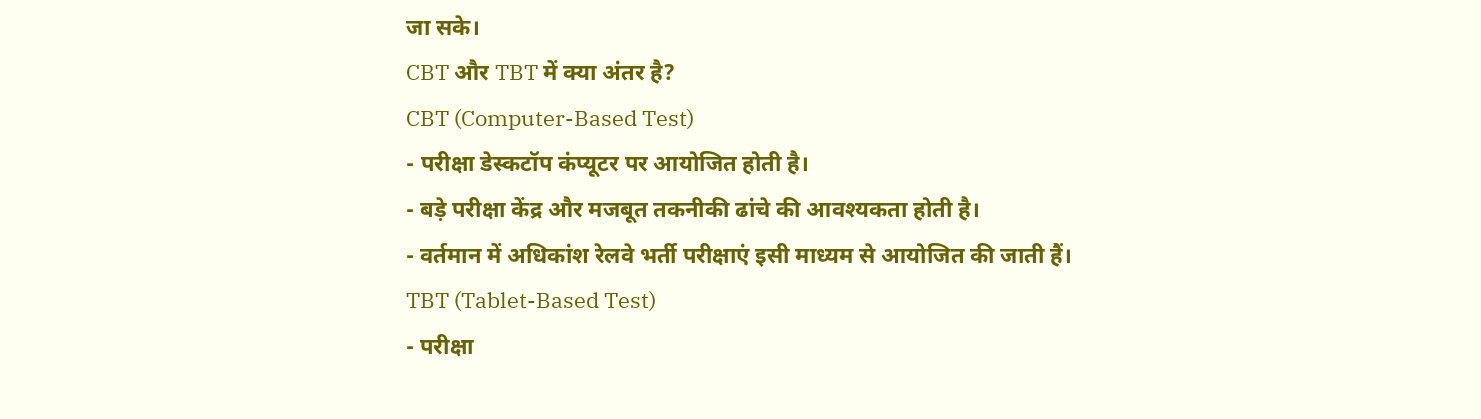जा सके।
CBT और TBT में क्या अंतर है?
CBT (Computer-Based Test)
- परीक्षा डेस्कटॉप कंप्यूटर पर आयोजित होती है।
- बड़े परीक्षा केंद्र और मजबूत तकनीकी ढांचे की आवश्यकता होती है।
- वर्तमान में अधिकांश रेलवे भर्ती परीक्षाएं इसी माध्यम से आयोजित की जाती हैं।
TBT (Tablet-Based Test)
- परीक्षा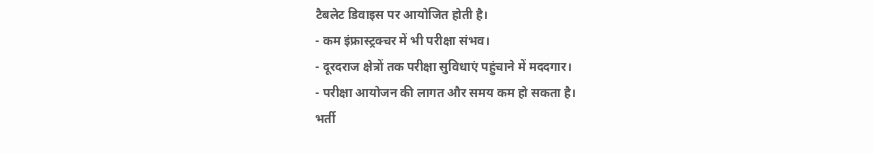टैबलेट डिवाइस पर आयोजित होती है।
- कम इंफ्रास्ट्रक्चर में भी परीक्षा संभव।
- दूरदराज क्षेत्रों तक परीक्षा सुविधाएं पहुंचाने में मददगार।
- परीक्षा आयोजन की लागत और समय कम हो सकता है।
भर्ती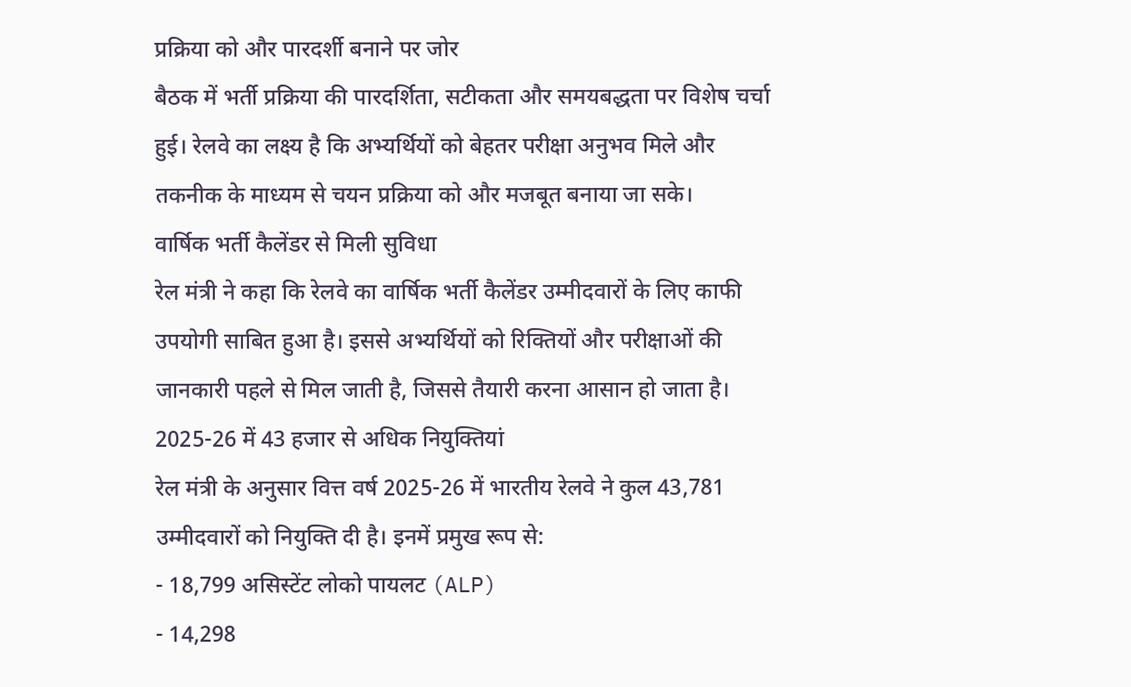प्रक्रिया को और पारदर्शी बनाने पर जोर
बैठक में भर्ती प्रक्रिया की पारदर्शिता, सटीकता और समयबद्धता पर विशेष चर्चा हुई। रेलवे का लक्ष्य है कि अभ्यर्थियों को बेहतर परीक्षा अनुभव मिले और तकनीक के माध्यम से चयन प्रक्रिया को और मजबूत बनाया जा सके।
वार्षिक भर्ती कैलेंडर से मिली सुविधा
रेल मंत्री ने कहा कि रेलवे का वार्षिक भर्ती कैलेंडर उम्मीदवारों के लिए काफी उपयोगी साबित हुआ है। इससे अभ्यर्थियों को रिक्तियों और परीक्षाओं की जानकारी पहले से मिल जाती है, जिससे तैयारी करना आसान हो जाता है।
2025-26 में 43 हजार से अधिक नियुक्तियां
रेल मंत्री के अनुसार वित्त वर्ष 2025-26 में भारतीय रेलवे ने कुल 43,781 उम्मीदवारों को नियुक्ति दी है। इनमें प्रमुख रूप से:
- 18,799 असिस्टेंट लोको पायलट (ALP)
- 14,298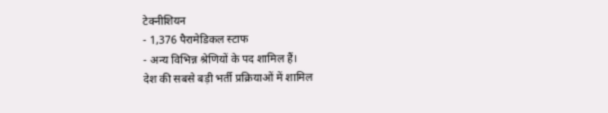टेक्नीशियन
- 1,376 पैरामेडिकल स्टाफ
- अन्य विभिन्न श्रेणियों के पद शामिल हैं।
देश की सबसे बड़ी भर्ती प्रक्रियाओं में शामिल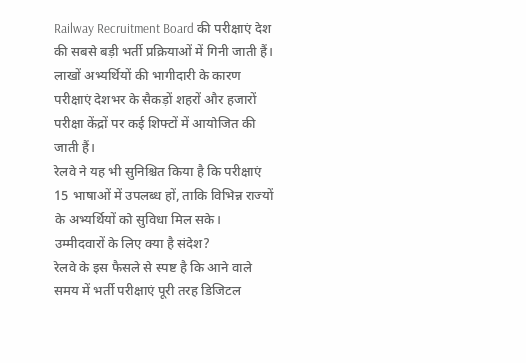Railway Recruitment Board की परीक्षाएं देश की सबसे बड़ी भर्ती प्रक्रियाओं में गिनी जाती हैं। लाखों अभ्यर्थियों की भागीदारी के कारण परीक्षाएं देशभर के सैकड़ों शहरों और हजारों परीक्षा केंद्रों पर कई शिफ्टों में आयोजित की जाती हैं।
रेलवे ने यह भी सुनिश्चित किया है कि परीक्षाएं 15 भाषाओं में उपलब्ध हों, ताकि विभिन्न राज्यों के अभ्यर्थियों को सुविधा मिल सके।
उम्मीदवारों के लिए क्या है संदेश?
रेलवे के इस फैसले से स्पष्ट है कि आने वाले समय में भर्ती परीक्षाएं पूरी तरह डिजिटल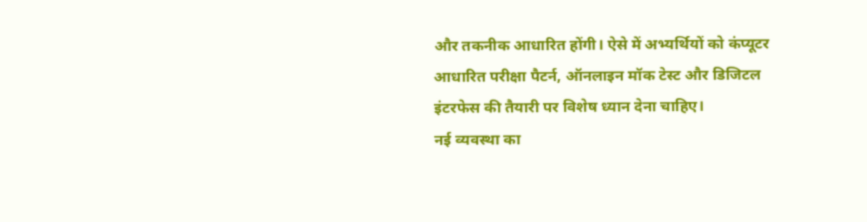और तकनीक आधारित होंगी। ऐसे में अभ्यर्थियों को कंप्यूटर आधारित परीक्षा पैटर्न, ऑनलाइन मॉक टेस्ट और डिजिटल इंटरफेस की तैयारी पर विशेष ध्यान देना चाहिए।
नई व्यवस्था का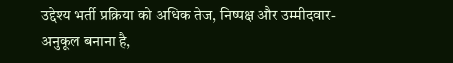उद्देश्य भर्ती प्रक्रिया को अधिक तेज, निष्पक्ष और उम्मीदवार-अनुकूल बनाना है,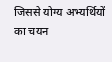जिससे योग्य अभ्यर्थियों का चयन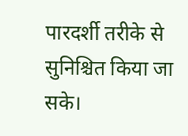पारदर्शी तरीके से सुनिश्चित किया जा सके।